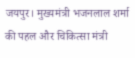जयपुर। मुख्यमंत्री भजनलाल शर्मा की पहल और चिकित्सा मंत्री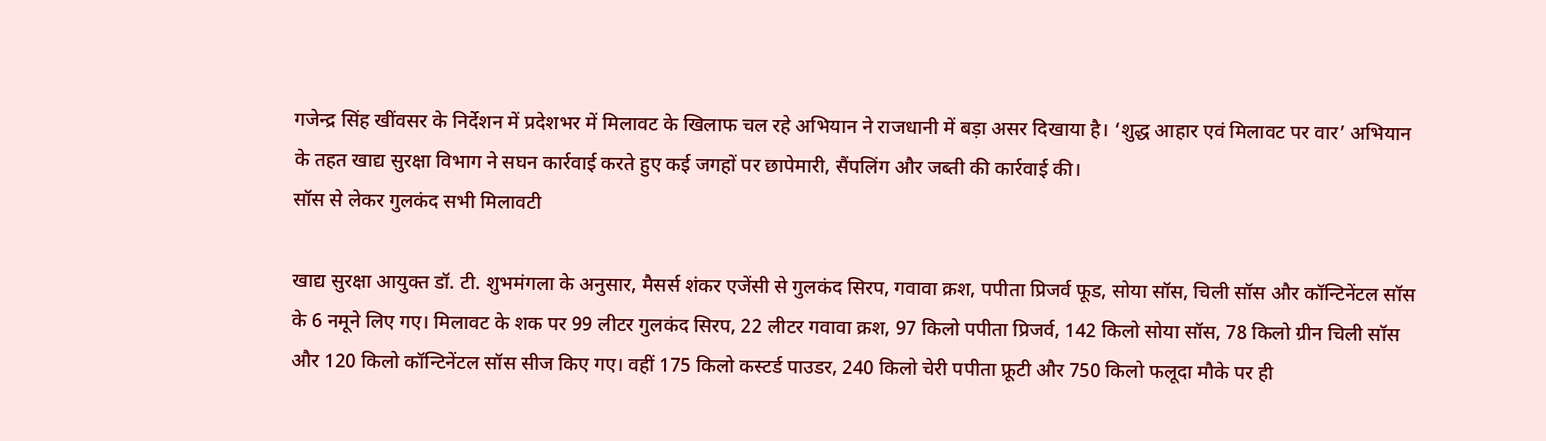गजेन्द्र सिंह खींवसर के निर्देशन में प्रदेशभर में मिलावट के खिलाफ चल रहे अभियान ने राजधानी में बड़ा असर दिखाया है। ‘शुद्ध आहार एवं मिलावट पर वार’ अभियान के तहत खाद्य सुरक्षा विभाग ने सघन कार्रवाई करते हुए कई जगहों पर छापेमारी, सैंपलिंग और जब्ती की कार्रवाई की।
सॉस से लेकर गुलकंद सभी मिलावटी

खाद्य सुरक्षा आयुक्त डॉ. टी. शुभमंगला के अनुसार, मैसर्स शंकर एजेंसी से गुलकंद सिरप, गवावा क्रश, पपीता प्रिजर्व फूड, सोया सॉस, चिली सॉस और कॉन्टिनेंटल सॉस के 6 नमूने लिए गए। मिलावट के शक पर 99 लीटर गुलकंद सिरप, 22 लीटर गवावा क्रश, 97 किलो पपीता प्रिजर्व, 142 किलो सोया सॉस, 78 किलो ग्रीन चिली सॉस और 120 किलो कॉन्टिनेंटल सॉस सीज किए गए। वहीं 175 किलो कस्टर्ड पाउडर, 240 किलो चेरी पपीता फ्रूटी और 750 किलो फलूदा मौके पर ही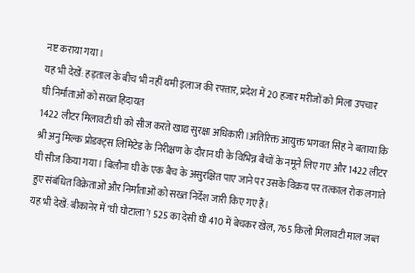नष्ट कराया गया।
यह भी देखें: हड़ताल के बीच भी नहीं थमी इलाज की रफ्तार, प्रदेश में 20 हजार मरीजों को मिला उपचार
घी निर्माताओं को सख्त हिदायत
1422 लीटर मिलावटी घी को सीज करते खाद्य सुरक्षा अधिकारी।अतिरिक्त आयुक्त भगवत सिंह ने बताया कि श्री अनु मिल्क प्रोडक्ट्स लिमिटेड के निरीक्षण के दौरान घी के विभिन्न बैचों के नमूने लिए गए और 1422 लीटर घी सीज किया गया। बिलौना घी के एक बैच के असुरक्षित पाए जाने पर उसके विक्रय पर तत्काल रोक लगाते हुए संबंधित विक्रेताओं और निर्माताओं को सख्त निर्देश जारी किए गए हैं।
यह भी देखें: बीकानेर में ‘घी घोटाला’! 525 का देसी घी 410 में बेचकर खेल, 765 किलो मिलावटी माल जब्त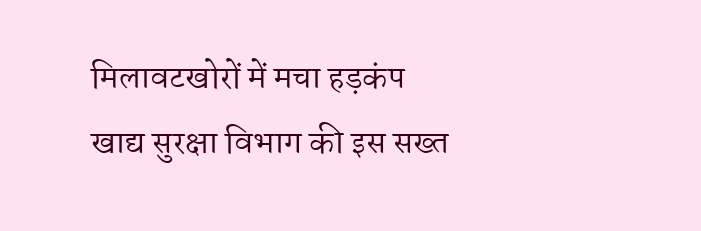मिलावटखोरों में मचा हड़कंप
खाद्य सुरक्षा विभाग की इस सख्त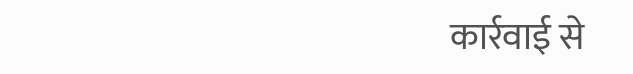कार्रवाई से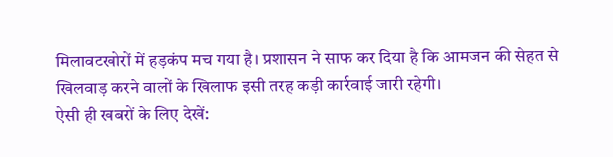मिलावटखोरों में हड़कंप मच गया है। प्रशासन ने साफ कर दिया है कि आमजन की सेहत से खिलवाड़ करने वालों के खिलाफ इसी तरह कड़ी कार्रवाई जारी रहेगी।
ऐसी ही खबरों के लिए देखें: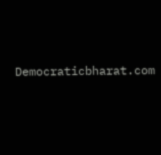Democraticbharat.com